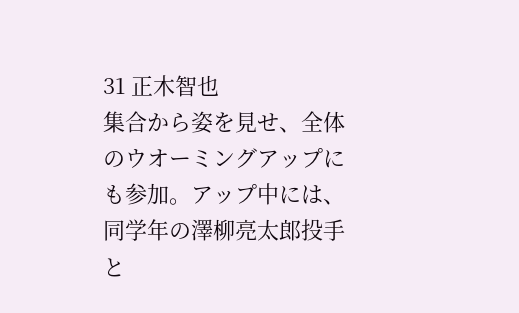31 正木智也
集合から姿を見せ、全体のウオーミングアップにも参加。アップ中には、同学年の澤柳亮太郎投手と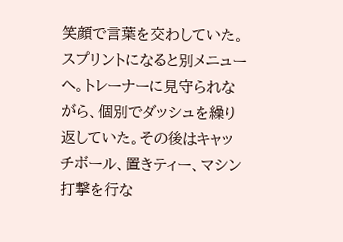笑顔で言葉を交わしていた。スプリントになると別メニューへ。トレーナーに見守られながら、個別でダッシュを繰り返していた。その後はキャッチボール、置きティー、マシン打撃を行な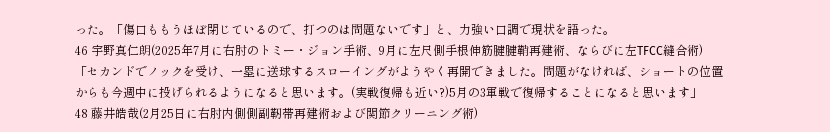った。「傷口ももうほぼ閉じているので、打つのは問題ないです」と、力強い口調で現状を語った。
46 宇野真仁朗(2025年7月に右肘のトミー・ジョン手術、9月に左尺側手根伸筋腱腱鞘再建術、ならびに左TFCC縫合術)
「セカンドでノックを受け、一塁に送球するスローイングがようやく再開できました。問題がなければ、ショートの位置からも今週中に投げられるようになると思います。(実戦復帰も近い?)5月の3軍戦で復帰することになると思います」
48 藤井皓哉(2月25日に右肘内側側副靭帯再建術および関節クリーニング術)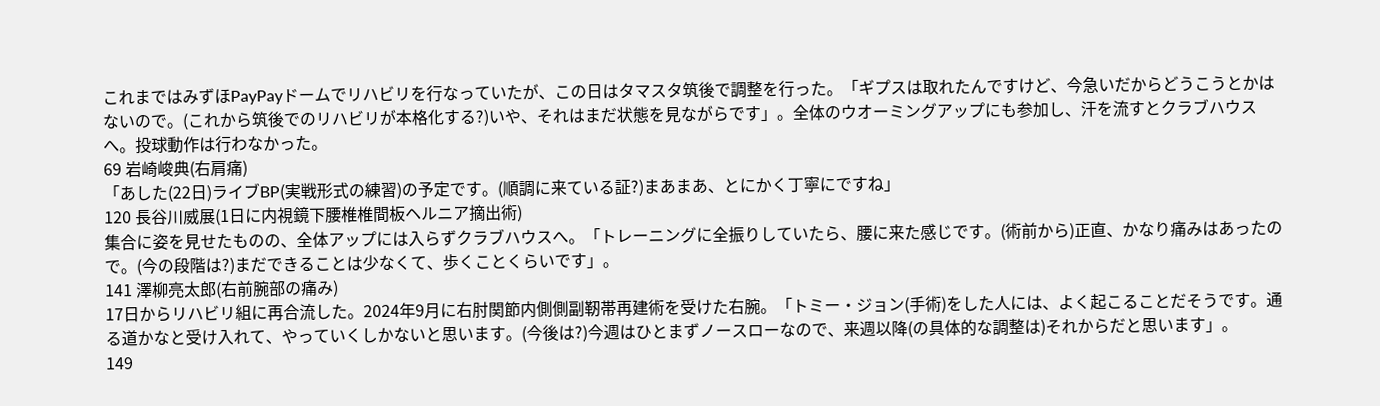これまではみずほPayPayドームでリハビリを行なっていたが、この日はタマスタ筑後で調整を行った。「ギプスは取れたんですけど、今急いだからどうこうとかはないので。(これから筑後でのリハビリが本格化する?)いや、それはまだ状態を見ながらです」。全体のウオーミングアップにも参加し、汗を流すとクラブハウスへ。投球動作は行わなかった。
69 岩崎峻典(右肩痛)
「あした(22日)ライブBP(実戦形式の練習)の予定です。(順調に来ている証?)まあまあ、とにかく丁寧にですね」
120 長谷川威展(1日に内視鏡下腰椎椎間板ヘルニア摘出術)
集合に姿を見せたものの、全体アップには入らずクラブハウスへ。「トレーニングに全振りしていたら、腰に来た感じです。(術前から)正直、かなり痛みはあったので。(今の段階は?)まだできることは少なくて、歩くことくらいです」。
141 澤柳亮太郎(右前腕部の痛み)
17日からリハビリ組に再合流した。2024年9月に右肘関節内側側副靭帯再建術を受けた右腕。「トミー・ジョン(手術)をした人には、よく起こることだそうです。通る道かなと受け入れて、やっていくしかないと思います。(今後は?)今週はひとまずノースローなので、来週以降(の具体的な調整は)それからだと思います」。
149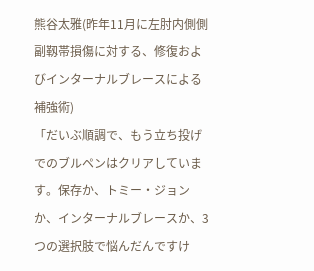熊谷太雅(昨年11月に左肘内側側副靱帯損傷に対する、修復およびインターナルブレースによる補強術)
「だいぶ順調で、もう立ち投げでのブルペンはクリアしています。保存か、トミー・ジョンか、インターナルブレースか、3つの選択肢で悩んだんですけ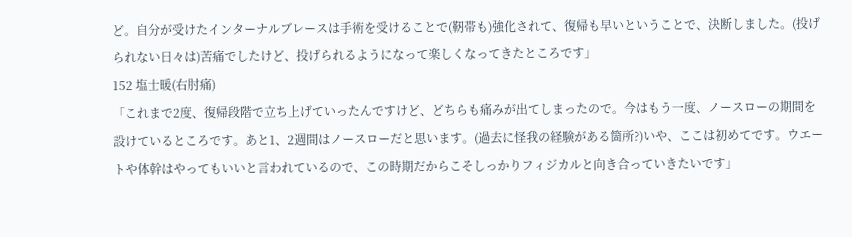ど。自分が受けたインターナルブレースは手術を受けることで(靭帯も)強化されて、復帰も早いということで、決断しました。(投げられない日々は)苦痛でしたけど、投げられるようになって楽しくなってきたところです」
152 塩士暖(右肘痛)
「これまで2度、復帰段階で立ち上げていったんですけど、どちらも痛みが出てしまったので。今はもう一度、ノースローの期間を設けているところです。あと1、2週間はノースローだと思います。(過去に怪我の経験がある箇所?)いや、ここは初めてです。ウエートや体幹はやってもいいと言われているので、この時期だからこそしっかりフィジカルと向き合っていきたいです」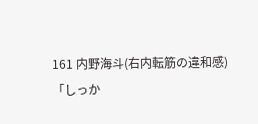161 内野海斗(右内転筋の違和感)
「しっか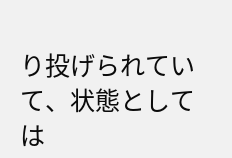り投げられていて、状態としては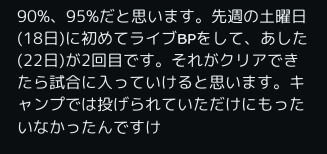90%、95%だと思います。先週の土曜日(18日)に初めてライブBPをして、あした(22日)が2回目です。それがクリアできたら試合に入っていけると思います。キャンプでは投げられていただけにもったいなかったんですけ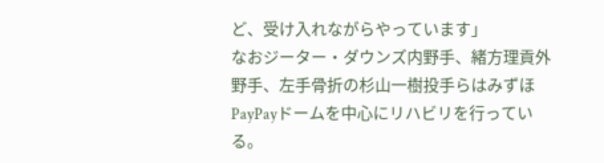ど、受け入れながらやっています」
なおジーター・ダウンズ内野手、緒方理貢外野手、左手骨折の杉山一樹投手らはみずほPayPayドームを中心にリハビリを行っている。